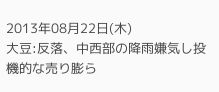2013年08月22日(木)
大豆:反落、中西部の降雨嫌気し投機的な売り膨ら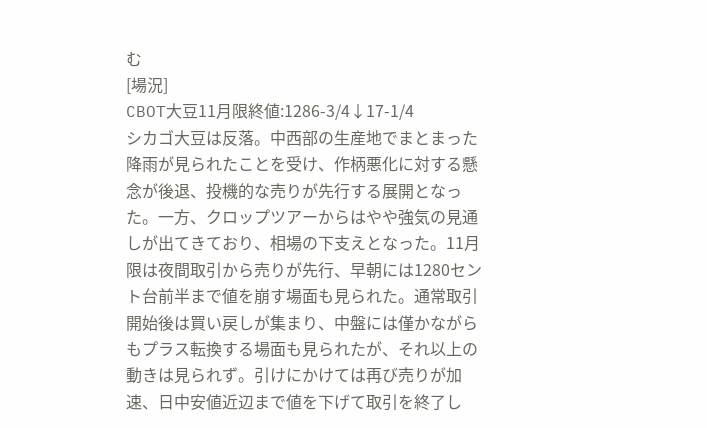む
[場況]
CBOT大豆11月限終値:1286-3/4↓17-1/4
シカゴ大豆は反落。中西部の生産地でまとまった降雨が見られたことを受け、作柄悪化に対する懸念が後退、投機的な売りが先行する展開となった。一方、クロップツアーからはやや強気の見通しが出てきており、相場の下支えとなった。11月限は夜間取引から売りが先行、早朝には1280セント台前半まで値を崩す場面も見られた。通常取引開始後は買い戻しが集まり、中盤には僅かながらもプラス転換する場面も見られたが、それ以上の動きは見られず。引けにかけては再び売りが加速、日中安値近辺まで値を下げて取引を終了し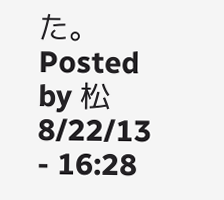た。
Posted by 松 8/22/13 - 16:28